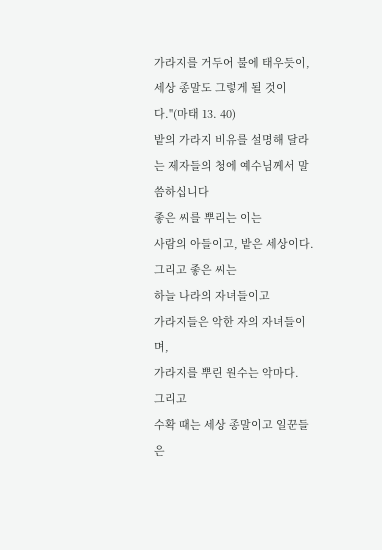가라지를 거두어 불에 태우듯이, 세상 종말도 그렇게 될 것이다."(마태 13. 40)
밭의 가라지 비유를 설명해 달라는 제자들의 청에 예수님께서 말씀하십니다
좋은 씨를 뿌리는 이는
사람의 아들이고, 밭은 세상이다.
그리고 좋은 씨는
하늘 나라의 자녀들이고
가라지들은 악한 자의 자녀들이며,
가라지를 뿌린 원수는 악마다.
그리고
수확 때는 세상 종말이고 일꾼들은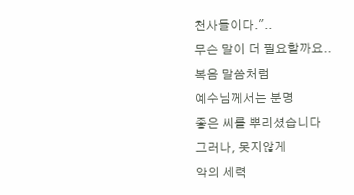천사들이다."..
무슨 말이 더 필요할까요..
복음 말씀처럼
예수님께서는 분명
좋은 씨를 뿌리셨습니다
그러나, 못지않게
악의 세력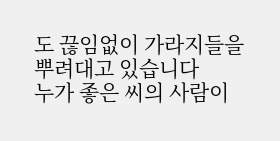도 끊임없이 가라지들을 뿌려대고 있습니다
누가 좋은 씨의 사람이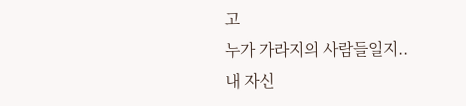고
누가 가라지의 사람들일지..
내 자신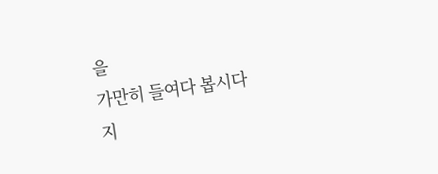을
가만히 들여다 봅시다
지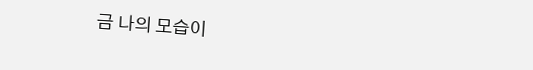금 나의 모습이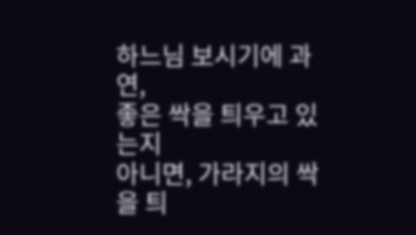하느님 보시기에 과연,
좋은 싹을 틔우고 있는지
아니면, 가라지의 싹을 틔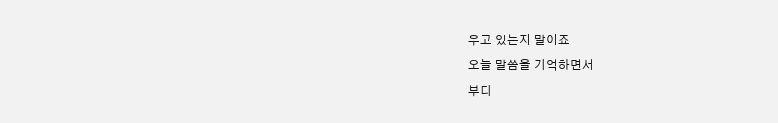우고 있는지 말이죠
오늘 말씀을 기억하면서
부디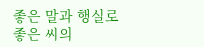좋은 말과 행실로
좋은 씨의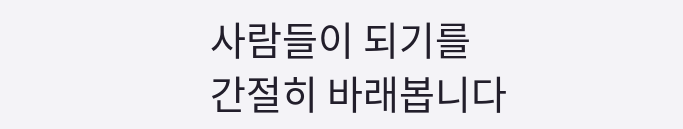사람들이 되기를
간절히 바래봅니다